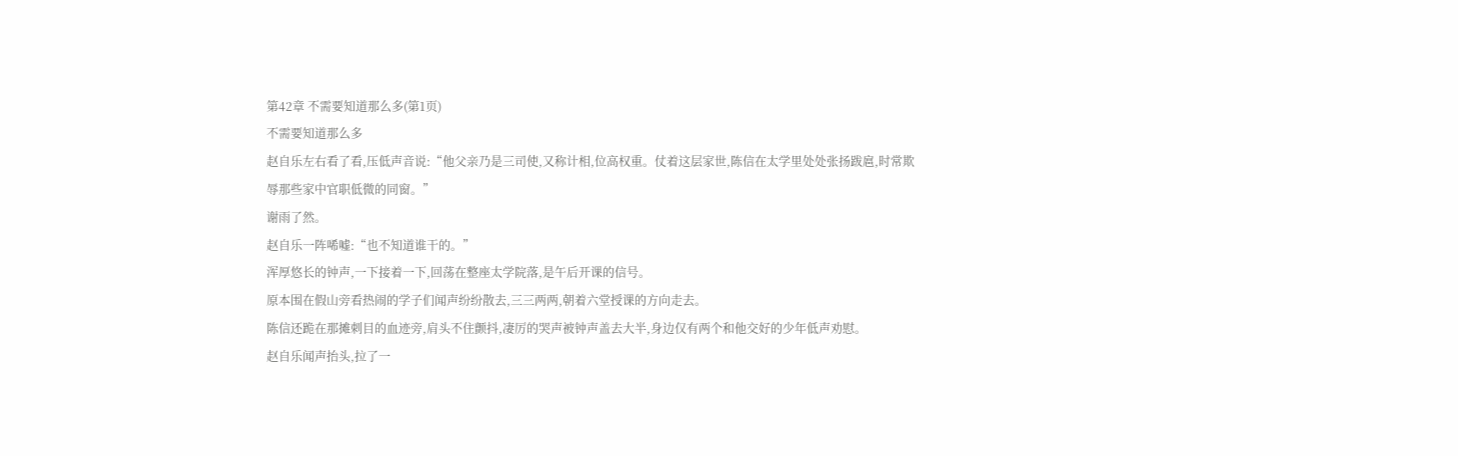第42章 不需要知道那么多(第1页)
不需要知道那么多
赵自乐左右看了看,压低声音说:“他父亲乃是三司使,又称计相,位高权重。仗着这层家世,陈信在太学里处处张扬跋扈,时常欺辱那些家中官职低微的同窗。”
谢雨了然。
赵自乐一阵唏嘘:“也不知道谁干的。”
浑厚悠长的钟声,一下接着一下,回荡在整座太学院落,是午后开课的信号。
原本围在假山旁看热闹的学子们闻声纷纷散去,三三两两,朝着六堂授课的方向走去。
陈信还跪在那摊刺目的血迹旁,肩头不住颤抖,凄厉的哭声被钟声盖去大半,身边仅有两个和他交好的少年低声劝慰。
赵自乐闻声抬头,拉了一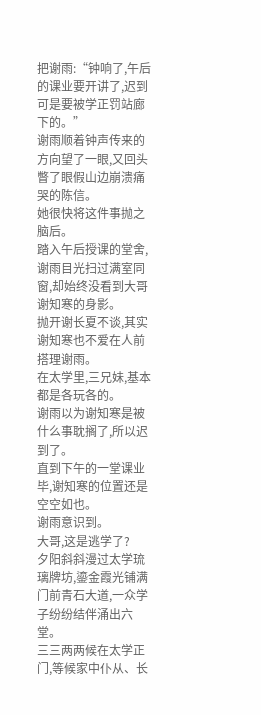把谢雨:“钟响了,午后的课业要开讲了,迟到可是要被学正罚站廊下的。”
谢雨顺着钟声传来的方向望了一眼,又回头瞥了眼假山边崩溃痛哭的陈信。
她很快将这件事抛之脑后。
踏入午后授课的堂舍,谢雨目光扫过满室同窗,却始终没看到大哥谢知寒的身影。
抛开谢长夏不谈,其实谢知寒也不爱在人前搭理谢雨。
在太学里,三兄妹,基本都是各玩各的。
谢雨以为谢知寒是被什么事耽搁了,所以迟到了。
直到下午的一堂课业毕,谢知寒的位置还是空空如也。
谢雨意识到。
大哥,这是逃学了?
夕阳斜斜漫过太学琉璃牌坊,鎏金霞光铺满门前青石大道,一众学子纷纷结伴涌出六堂。
三三两两候在太学正门,等候家中仆从、长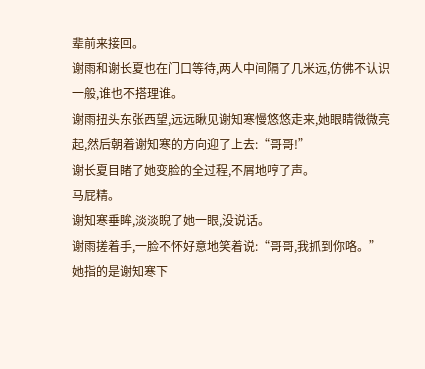辈前来接回。
谢雨和谢长夏也在门口等待,两人中间隔了几米远,仿佛不认识一般,谁也不搭理谁。
谢雨扭头东张西望,远远瞅见谢知寒慢悠悠走来,她眼睛微微亮起,然后朝着谢知寒的方向迎了上去:“哥哥!”
谢长夏目睹了她变脸的全过程,不屑地哼了声。
马屁精。
谢知寒垂眸,淡淡睨了她一眼,没说话。
谢雨搓着手,一脸不怀好意地笑着说:“哥哥,我抓到你咯。”
她指的是谢知寒下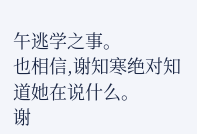午逃学之事。
也相信,谢知寒绝对知道她在说什么。
谢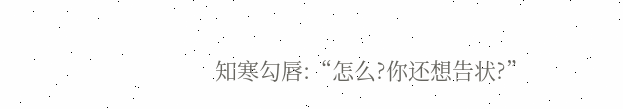知寒勾唇:“怎么?你还想告状?”